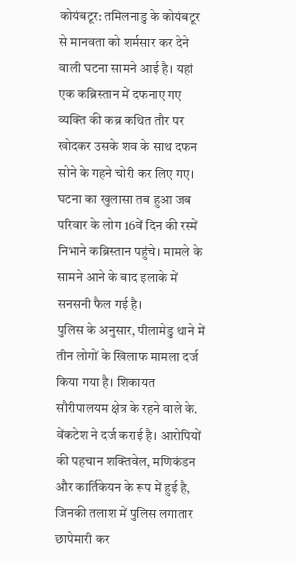कोयंबटूर: तमिलनाडु के कोयंबटूर से मानवता को शर्मसार कर देने वाली घटना सामने आई है। यहां एक कब्रिस्तान में दफनाए गए व्यक्ति की कब्र कथित तौर पर खोदकर उसके शव के साथ दफन सोने के गहने चोरी कर लिए गए। घटना का खुलासा तब हुआ जब परिवार के लोग 16वें दिन की रस्में निभाने कब्रिस्तान पहुंचे। मामले के सामने आने के बाद इलाके में सनसनी फैल गई है।
पुलिस के अनुसार, पीलामेडु थाने में तीन लोगों के खिलाफ मामला दर्ज किया गया है। शिकायत सौरीपालयम क्षेत्र के रहने वाले के. वेंकटेश ने दर्ज कराई है। आरोपियों की पहचान शक्तिवेल, मणिकंडन और कार्तिकेयन के रूप में हुई है, जिनकी तलाश में पुलिस लगातार छापेमारी कर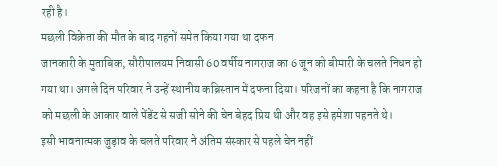रही है।
मछली विक्रेता की मौत के बाद गहनों समेत किया गया था दफन
जानकारी के मुताबिक, सौरीपालयम निवासी 60 वर्षीय नागराज का 6 जून को बीमारी के चलते निधन हो गया था। अगले दिन परिवार ने उन्हें स्थानीय कब्रिस्तान में दफना दिया। परिजनों का कहना है कि नागराज को मछली के आकार वाले पेंडेंट से सजी सोने की चेन बेहद प्रिय थी और वह इसे हमेशा पहनते थे।
इसी भावनात्मक जुड़ाव के चलते परिवार ने अंतिम संस्कार से पहले चेन नहीं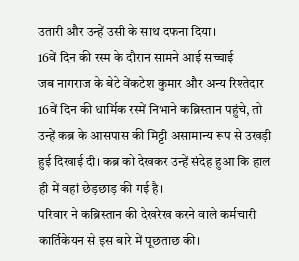उतारी और उन्हें उसी के साथ दफना दिया।
16वें दिन की रस्म के दौरान सामने आई सच्चाई
जब नागराज के बेटे वेंकटेश कुमार और अन्य रिश्तेदार 16वें दिन की धार्मिक रस्में निभाने कब्रिस्तान पहुंचे, तो उन्हें कब्र के आसपास की मिट्टी असामान्य रूप से उखड़ी हुई दिखाई दी। कब्र को देखकर उन्हें संदेह हुआ कि हाल ही में वहां छेड़छाड़ की गई है।
परिवार ने कब्रिस्तान की देखरेख करने वाले कर्मचारी कार्तिकेयन से इस बारे में पूछताछ की।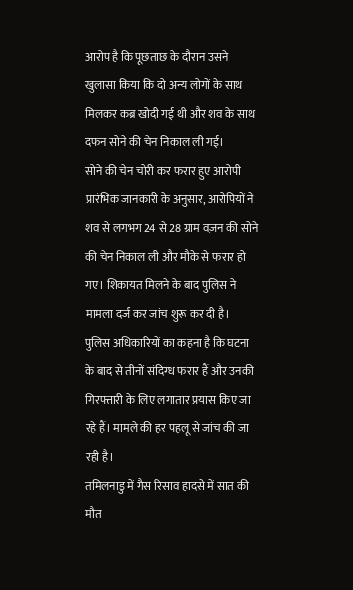आरोप है कि पूछताछ के दौरान उसने खुलासा किया कि दो अन्य लोगों के साथ मिलकर कब्र खोदी गई थी और शव के साथ दफन सोने की चेन निकाल ली गई।
सोने की चेन चोरी कर फरार हुए आरोपी
प्रारंभिक जानकारी के अनुसार, आरोपियों ने शव से लगभग 24 से 28 ग्राम वज़न की सोने की चेन निकाल ली और मौके से फरार हो गए। शिकायत मिलने के बाद पुलिस ने मामला दर्ज कर जांच शुरू कर दी है।
पुलिस अधिकारियों का कहना है कि घटना के बाद से तीनों संदिग्ध फरार हैं और उनकी गिरफ्तारी के लिए लगातार प्रयास किए जा रहे हैं। मामले की हर पहलू से जांच की जा रही है।
तमिलनाडु में गैस रिसाव हादसे में सात की मौत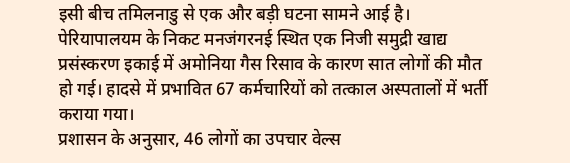इसी बीच तमिलनाडु से एक और बड़ी घटना सामने आई है। पेरियापालयम के निकट मनजंगरनई स्थित एक निजी समुद्री खाद्य प्रसंस्करण इकाई में अमोनिया गैस रिसाव के कारण सात लोगों की मौत हो गई। हादसे में प्रभावित 67 कर्मचारियों को तत्काल अस्पतालों में भर्ती कराया गया।
प्रशासन के अनुसार, 46 लोगों का उपचार वेल्स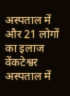अस्पताल में और 21 लोगों का इलाज वेंकटेश्वर अस्पताल में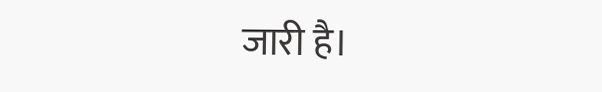जारी है।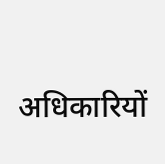अधिकारियों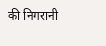की निगरानी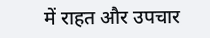में राहत और उपचार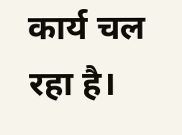कार्य चल रहा है।